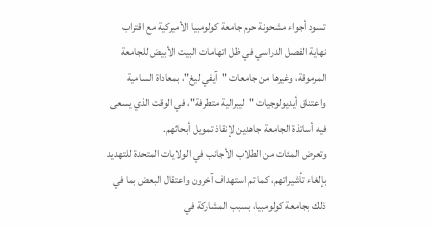تسود أجواء مشحونة حرم جامعة كولومبيا الأميركية مع اقتراب نهاية الفصل الدراسي في ظل اتهامات البيت الأبيض للجامعة المرموقة، وغيرها من جامعات "آيفي ليغ"، بمعاداة السامية واعتناق أيديولوجيات "ليبرالية متطرفة"، في الوقت الذي يسعى فيه أساتذة الجامعة جاهدين لإنقاذ تمويل أبحاثهم.
وتعرض المئات من الطلاب الأجانب في الولايات المتحدة للتهديد بإلغاء تأشيراتهم، كما تم استهداف آخرون واعتقال البعض بما في ذلك بجامعة كولومبيا، بسبب المشاركة في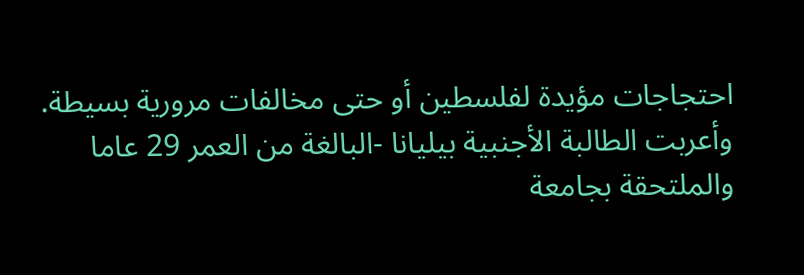احتجاجات مؤيدة لفلسطين أو حتى مخالفات مرورية بسيطة.
وأعربت الطالبة الأجنبية بيليانا -البالغة من العمر 29 عاما والملتحقة بجامعة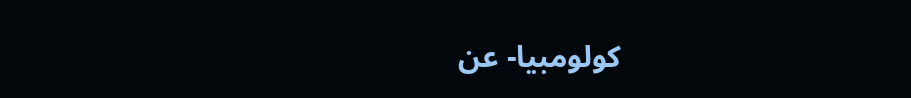كولومبيا- عن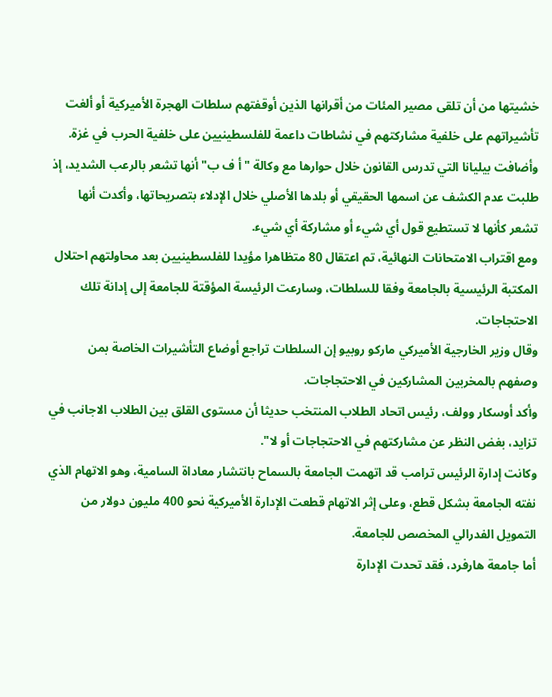خشيتها من أن تلقى مصير المئات من أقرانها الذين أوقفتهم سلطات الهجرة الأميركية أو ألغت تأشيراتهم على خلفية مشاركتهم في نشاطات داعمة للفلسطينيين على خلفية الحرب في غزة.
وأضافت بيليانا التي تدرس القانون خلال حوارها مع وكالة "أ ف ب" أنها تشعر بالرعب الشديد، إذ طلبت عدم الكشف عن اسمها الحقيقي أو بلدها الأصلي خلال الإدلاء بتصريحاتها، وأكدت أنها تشعر كأنها لا تستطيع قول أي شيء أو مشاركة أي شيء.
ومع اقتراب الامتحانات النهائية، تم اعتقال 80 متظاهرا مؤيدا للفلسطينيين بعد محاولتهم احتلال المكتبة الرئيسية بالجامعة وفقا للسلطات، وسارعت الرئيسة المؤقتة للجامعة إلى إدانة تلك الاحتجاجات.
وقال وزير الخارجية الأميركي ماركو روبيو إن السلطات تراجع أوضاع التأشيرات الخاصة بمن وصفهم بالمخربين المشاركين في الاحتجاجات.
وأكد أوسكار وولف، رئيس اتحاد الطلاب المنتخب حديثا أن مستوى القلق بين الطلاب الاجانب في تزايد، بغض النظر عن مشاركتهم في الاحتجاجات أو لا".
وكانت إدارة الرئيس ترامب قد اتهمت الجامعة بالسماح بانتشار معاداة السامية، وهو الاتهام الذي نفته الجامعة بشكل قطع، وعلى إثر الاتهام قطعت الإدارة الأميركية نحو 400 مليون دولار من التمويل الفدرالي المخصص للجامعة.
أما جامعة هارفرد، فقد تحدت الإدارة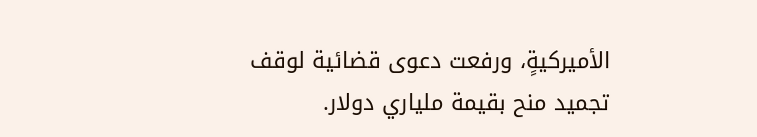الأميركيةٍ، ورفعت دعوى قضائية لوقف تجميد منح بقيمة ملياري دولار.